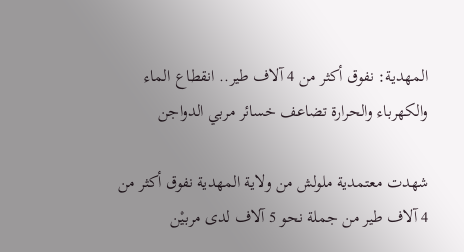المهدية: نفوق أكثر من 4 آلاف طير.. انقطاع الماء والكهرباء والحرارة تضاعف خسائر مربي الدواجن

شهدت معتمدية ملولش من ولاية المهدية نفوق أكثر من 4 آلاف طير من جملة نحو 5 آلاف لدى مربيْن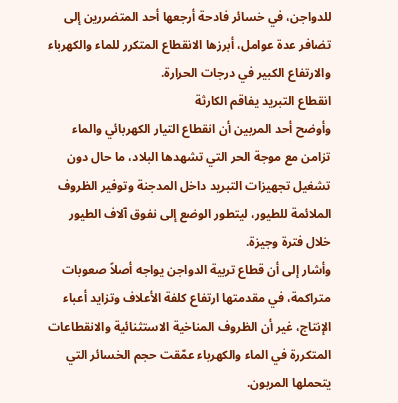للدواجن، في خسائر فادحة أرجعها أحد المتضررين إلى تضافر عدة عوامل، أبرزها الانقطاع المتكرر للماء والكهرباء والارتفاع الكبير في درجات الحرارة.
انقطاع التبريد يفاقم الكارثة
وأوضح أحد المربين أن انقطاع التيار الكهربائي والماء تزامن مع موجة الحر التي تشهدها البلاد، ما حال دون تشغيل تجهيزات التبريد داخل المدجنة وتوفير الظروف الملائمة للطيور، ليتطور الوضع إلى نفوق آلاف الطيور خلال فترة وجيزة.
وأشار إلى أن قطاع تربية الدواجن يواجه أصلاً صعوبات متراكمة، في مقدمتها ارتفاع كلفة الأعلاف وتزايد أعباء الإنتاج، غير أن الظروف المناخية الاستثنائية والانقطاعات المتكررة في الماء والكهرباء عمّقت حجم الخسائر التي يتحملها المربون.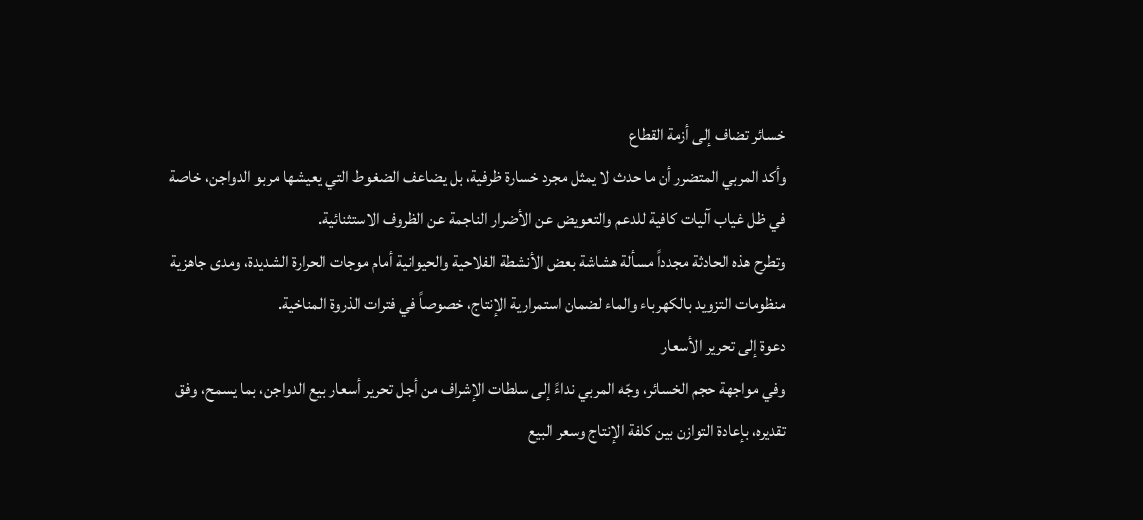خسائر تضاف إلى أزمة القطاع
وأكد المربي المتضرر أن ما حدث لا يمثل مجرد خسارة ظرفية، بل يضاعف الضغوط التي يعيشها مربو الدواجن، خاصة في ظل غياب آليات كافية للدعم والتعويض عن الأضرار الناجمة عن الظروف الاستثنائية.
وتطرح هذه الحادثة مجدداً مسألة هشاشة بعض الأنشطة الفلاحية والحيوانية أمام موجات الحرارة الشديدة، ومدى جاهزية منظومات التزويد بالكهرباء والماء لضمان استمرارية الإنتاج، خصوصاً في فترات الذروة المناخية.
دعوة إلى تحرير الأسعار
وفي مواجهة حجم الخسائر، وجّه المربي نداءً إلى سلطات الإشراف من أجل تحرير أسعار بيع الدواجن، بما يسمح، وفق تقديره، بإعادة التوازن بين كلفة الإنتاج وسعر البيع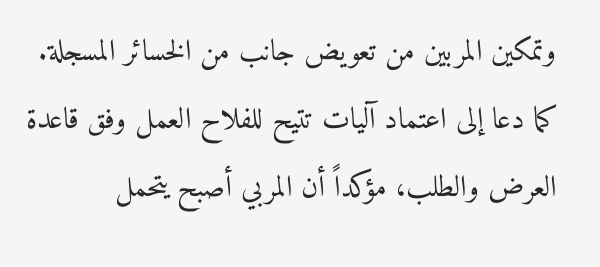وتمكين المربين من تعويض جانب من الخسائر المسجلة.
كما دعا إلى اعتماد آليات تتيح للفلاح العمل وفق قاعدة العرض والطلب، مؤكداً أن المربي أصبح يتحمل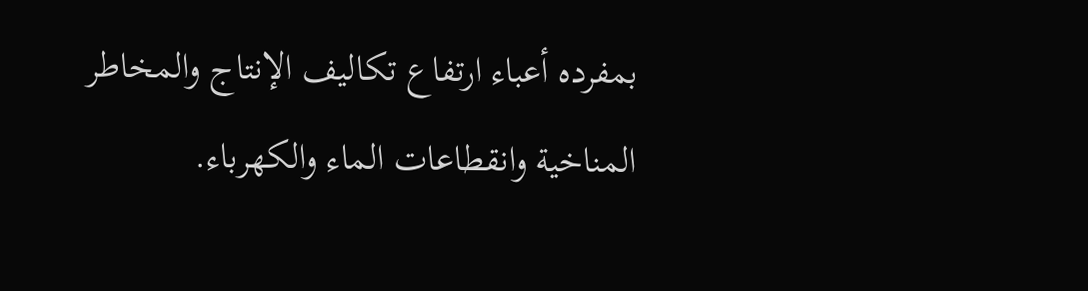بمفرده أعباء ارتفاع تكاليف الإنتاج والمخاطر المناخية وانقطاعات الماء والكهرباء.